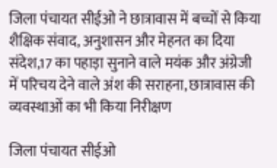जिला पंचायत सीईओ ने छात्रावास में बच्चों से किया शैक्षिक संवाद, अनुशासन और मेहनत का दिया संदेश,17 का पहाड़ा सुनाने वाले मयंक और अंग्रेजी में परिचय देने वाले अंश की सराहना, छात्रावास की व्यवस्थाओं का भी किया निरीक्षण

जिला पंचायत सीईओ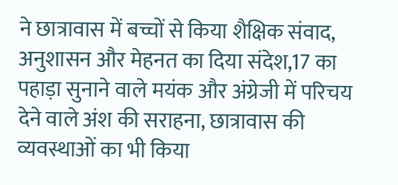ने छात्रावास में बच्चों से किया शैक्षिक संवाद, अनुशासन और मेहनत का दिया संदेश,17 का पहाड़ा सुनाने वाले मयंक और अंग्रेजी में परिचय देने वाले अंश की सराहना, छात्रावास की व्यवस्थाओं का भी किया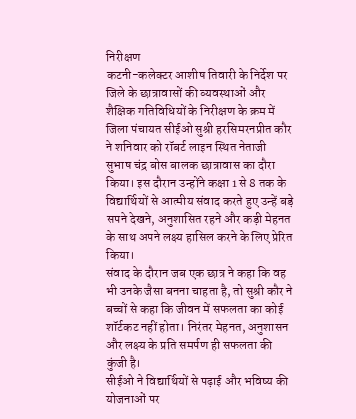निरीक्षण
कटनी-कलेक्टर आशीष तिवारी के निर्देश पर जिले के छात्रावासों की व्यवस्थाओं और शैक्षिक गतिविधियों के निरीक्षण के क्रम में जिला पंचायत सीईओ सुश्री हरसिमरनप्रीत कौर ने शनिवार को रॉबर्ट लाइन स्थित नेताजी सुभाष चंद्र बोस बालक छात्रावास का दौरा किया। इस दौरान उन्होंने कक्षा 1 से 8 तक के विद्यार्थियों से आत्मीय संवाद करते हुए उन्हें बड़े सपने देखने, अनुशासित रहने और कड़ी मेहनत के साथ अपने लक्ष्य हासिल करने के लिए प्रेरित किया।
संवाद के दौरान जब एक छात्र ने कहा कि वह भी उनके जैसा बनना चाहता है, तो सुश्री कौर ने बच्चों से कहा कि जीवन में सफलता का कोई शॉर्टकट नहीं होता। निरंतर मेहनत, अनुशासन और लक्ष्य के प्रति समर्पण ही सफलता की कुंजी है।
सीईओ ने विद्यार्थियों से पढ़ाई और भविष्य की योजनाओं पर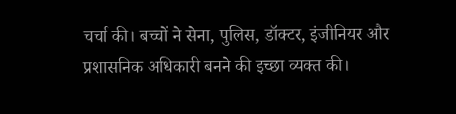चर्चा की। बच्चों ने सेना, पुलिस, डॉक्टर, इंजीनियर और प्रशासनिक अधिकारी बनने की इच्छा व्यक्त की।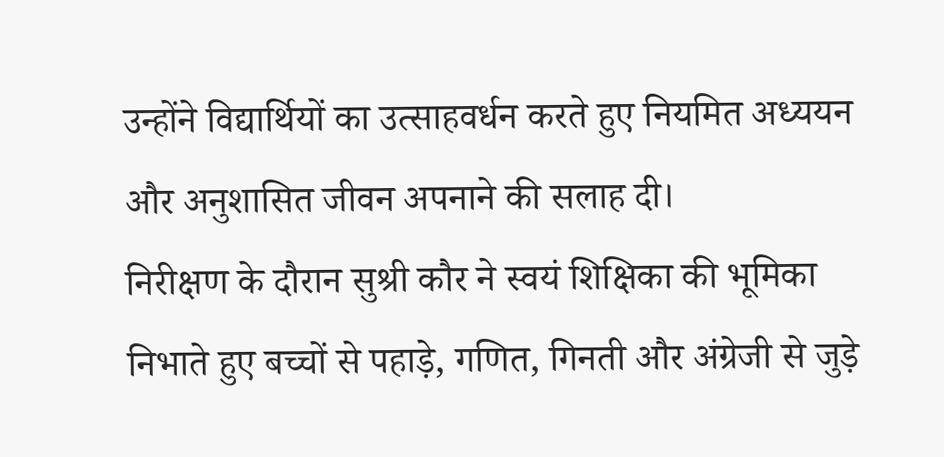उन्होंने विद्यार्थियों का उत्साहवर्धन करते हुए नियमित अध्ययन और अनुशासित जीवन अपनाने की सलाह दी।
निरीक्षण के दौरान सुश्री कौर ने स्वयं शिक्षिका की भूमिका निभाते हुए बच्चों से पहाड़े, गणित, गिनती और अंग्रेजी से जुड़े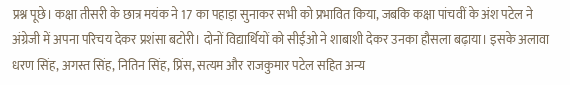प्रश्न पूछे। कक्षा तीसरी के छात्र मयंक ने 17 का पहाड़ा सुनाकर सभी को प्रभावित किया, जबकि कक्षा पांचवीं के अंश पटेल ने अंग्रेजी में अपना परिचय देकर प्रशंसा बटोरी। दोनों विद्यार्थियों को सीईओ ने शाबाशी देकर उनका हौसला बढ़ाया। इसके अलावा धरण सिंह, अगस्त सिंह, नितिन सिंह, प्रिंस, सत्यम और राजकुमार पटेल सहित अन्य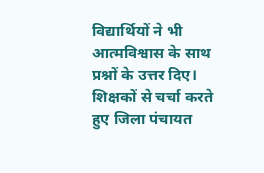विद्यार्थियों ने भी आत्मविश्वास के साथ प्रश्नों के उत्तर दिए।
शिक्षकों से चर्चा करते हुए जिला पंचायत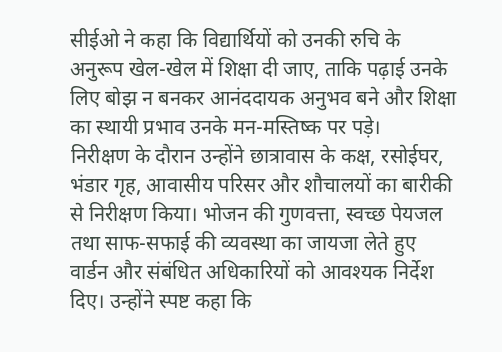सीईओ ने कहा कि विद्यार्थियों को उनकी रुचि के अनुरूप खेल-खेल में शिक्षा दी जाए, ताकि पढ़ाई उनके लिए बोझ न बनकर आनंददायक अनुभव बने और शिक्षा का स्थायी प्रभाव उनके मन-मस्तिष्क पर पड़े।
निरीक्षण के दौरान उन्होंने छात्रावास के कक्ष, रसोईघर, भंडार गृह, आवासीय परिसर और शौचालयों का बारीकी से निरीक्षण किया। भोजन की गुणवत्ता, स्वच्छ पेयजल तथा साफ-सफाई की व्यवस्था का जायजा लेते हुए वार्डन और संबंधित अधिकारियों को आवश्यक निर्देश दिए। उन्होंने स्पष्ट कहा कि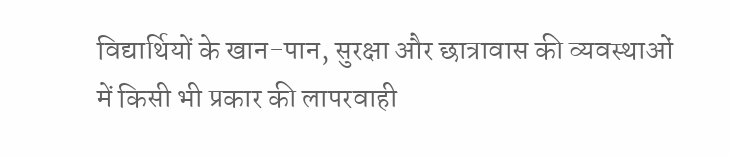विद्यार्थियों के खान-पान, सुरक्षा और छात्रावास की व्यवस्थाओं में किसी भी प्रकार की लापरवाही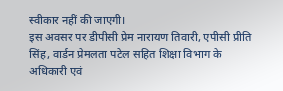स्वीकार नहीं की जाएगी।
इस अवसर पर डीपीसी प्रेम नारायण तिवारी, एपीसी प्रीति सिंह, वार्डन प्रेमलता पटेल सहित शिक्षा विभाग के अधिकारी एवं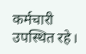कर्मचारी उपस्थित रहे।